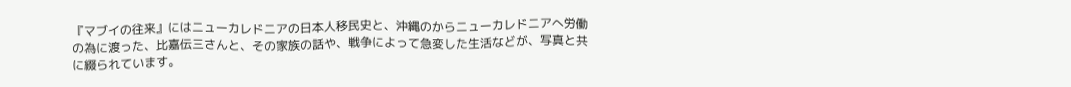『マブイの往来』にはニューカレドニアの日本人移民史と、沖縄のからニューカレドニアへ労働の為に渡った、比嘉伝三さんと、その家族の話や、戦争によって急変した生活などが、写真と共に綴られています。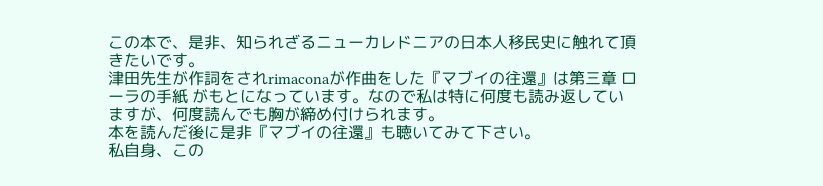この本で、是非、知られざるニューカレドニアの日本人移民史に触れて頂きたいです。
津田先生が作詞をされrimaconaが作曲をした『マブイの往還』は第三章 ローラの手紙 がもとになっています。なので私は特に何度も読み返していますが、何度読んでも胸が締め付けられます。
本を読んだ後に是非『マブイの往還』も聴いてみて下さい。
私自身、この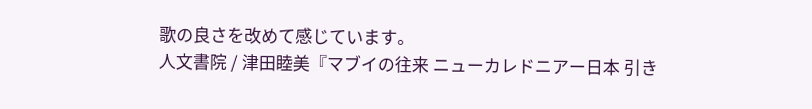歌の良さを改めて感じています。
人文書院 / 津田睦美『マブイの往来 ニューカレドニアー日本 引き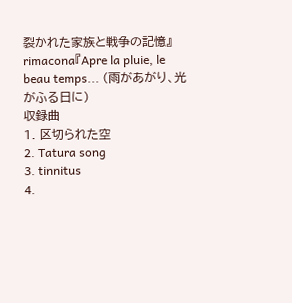裂かれた家族と戦争の記憶』
rimacona『Apre la pluie, le beau temps... (雨があがり、光がふる日に)
収録曲
1. 区切られた空
2. Tatura song
3. tinnitus
4.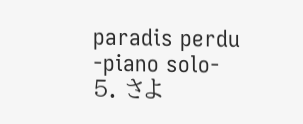paradis perdu -piano solo-
5. さよ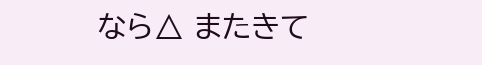なら△ またきて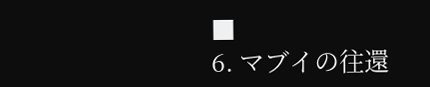■
6. マブイの往還